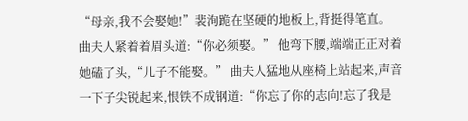“母亲,我不会娶她!”裴洵跪在坚硬的地板上,背挺得笔直。 曲夫人紧着着眉头道:“你必须娶。” 他弯下腰,端端正正对着她磕了头,“儿子不能娶。” 曲夫人猛地从座椅上站起来,声音一下子尖锐起来,恨铁不成钢道:“你忘了你的志向!忘了我是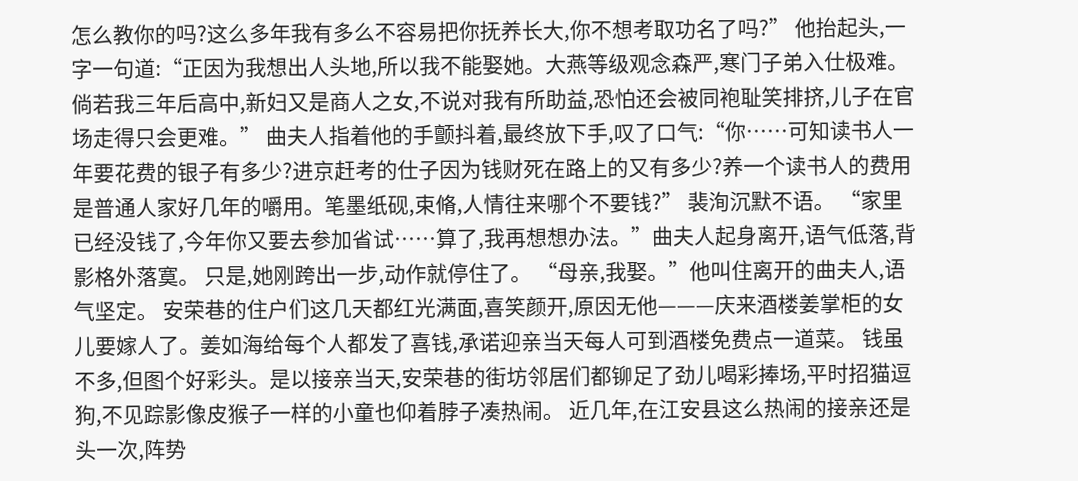怎么教你的吗?这么多年我有多么不容易把你抚养长大,你不想考取功名了吗?” 他抬起头,一字一句道:“正因为我想出人头地,所以我不能娶她。大燕等级观念森严,寒门子弟入仕极难。倘若我三年后高中,新妇又是商人之女,不说对我有所助益,恐怕还会被同袍耻笑排挤,儿子在官场走得只会更难。” 曲夫人指着他的手颤抖着,最终放下手,叹了口气:“你……可知读书人一年要花费的银子有多少?进京赶考的仕子因为钱财死在路上的又有多少?养一个读书人的费用是普通人家好几年的嚼用。笔墨纸砚,束脩,人情往来哪个不要钱?” 裴洵沉默不语。 “家里已经没钱了,今年你又要去参加省试……算了,我再想想办法。”曲夫人起身离开,语气低落,背影格外落寞。 只是,她刚跨出一步,动作就停住了。 “母亲,我娶。”他叫住离开的曲夫人,语气坚定。 安荣巷的住户们这几天都红光满面,喜笑颜开,原因无他———庆来酒楼姜掌柜的女儿要嫁人了。姜如海给每个人都发了喜钱,承诺迎亲当天每人可到酒楼免费点一道菜。 钱虽不多,但图个好彩头。是以接亲当天,安荣巷的街坊邻居们都铆足了劲儿喝彩捧场,平时招猫逗狗,不见踪影像皮猴子一样的小童也仰着脖子凑热闹。 近几年,在江安县这么热闹的接亲还是头一次,阵势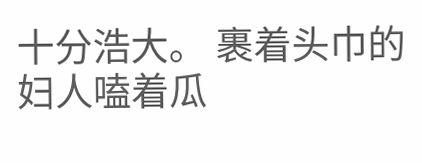十分浩大。 裹着头巾的妇人嗑着瓜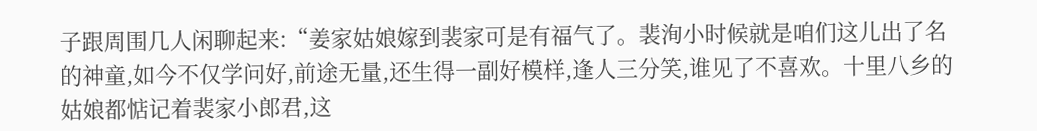子跟周围几人闲聊起来:“姜家姑娘嫁到裴家可是有福气了。裴洵小时候就是咱们这儿出了名的神童,如今不仅学问好,前途无量,还生得一副好模样,逢人三分笑,谁见了不喜欢。十里八乡的姑娘都惦记着裴家小郎君,这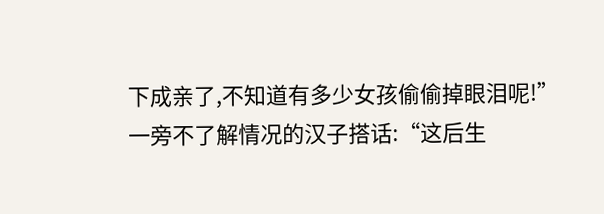下成亲了,不知道有多少女孩偷偷掉眼泪呢!” 一旁不了解情况的汉子搭话:“这后生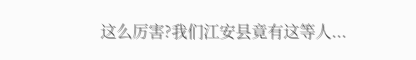这么厉害?我们江安县竟有这等人...